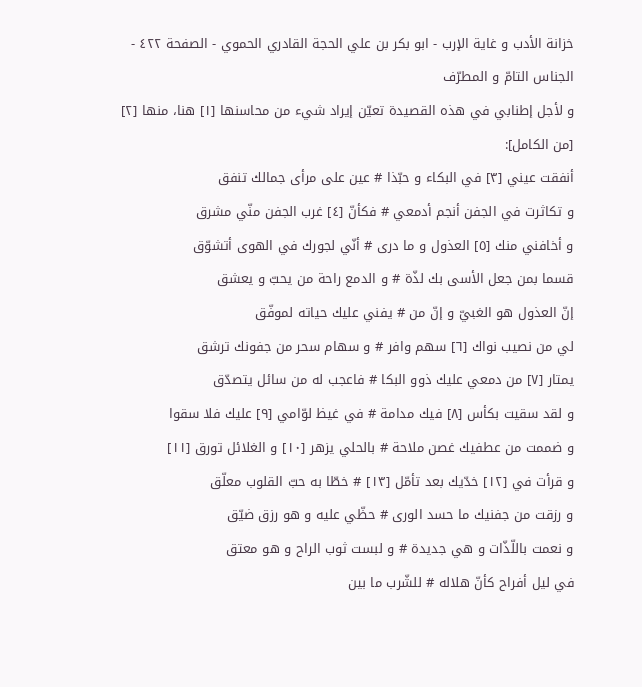خزانة الأدب و غاية الإرب - ابو بكر بن علي الحجة القادري الحموي - الصفحة ٤٢٢ - الجناس التامّ و المطرّف
و لأجل إطنابي في هذه القصيدة تعيّن إيراد شيء من محاسنها [١] هنا، منها [٢] [من الكامل]:
أنفقت عيني [٣] في البكاء و حبّذا # عين على مرأى جمالك تنفق
و تكاثرت في الجفن أنجم أدمعي # فكأنّ [٤] غرب الجفن منّي مشرق
و أخافني منك [٥] العذول و ما درى # أنّي لجورك في الهوى أتشوّق
قسما بمن جعل الأسى بك لذّة # و الدمع راحة من يحبّ و يعشق
إنّ العذول هو الغبيّ و إنّ من # يفني عليك حياته لموفّق
لي من نصيب نواك [٦] سهم وافر # و سهام سحر من جفونك ترشق
يمتار [٧] من دمعي عليك ذوو البكا # فاعجب له من سائل يتصدّق
و لقد سقيت بكأس [٨] فيك مدامة # في غيظ لوّامي [٩] عليك فلا سقوا
و ضممت من عطفيك غصن ملاحة # بالحلي يزهر [١٠] و الغلائل تورق [١١]
و قرأت في [١٢] خدّيك بعد تأمّل [١٣] # خطّا به حبّ القلوب معلّق
و رزقت من جفنيك ما حسد الورى # حظّي عليه و هو رزق ضيّق
و نعمت باللّذّات و هي جديدة # و لبست ثوب الراح و هو معتق
في ليل أفراح كأنّ هلاله # للشّرب ما بين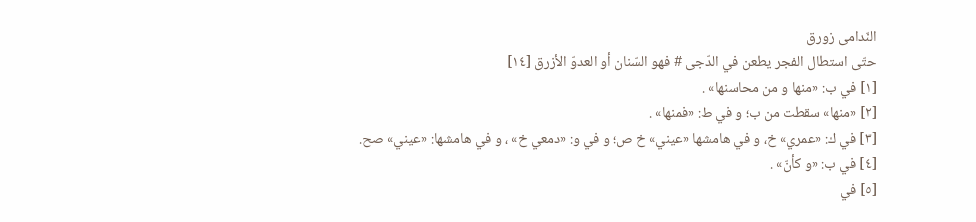النّدامى زورق
حتّى استطال الفجر يطعن في الدّجى # فهو السّنان أو العدوّ الأزرق [١٤]
[١] في ب: «منها و من محاسنها» .
[٢] «منها» سقطت من ب؛ و في ط: «فمنها» .
[٣] في ك: «عمري» خ، و في هامشها «عيني» خ ص؛ و في و: «دمعي خ» ، و في هامشها: «عيني» صح.
[٤] في ب: «و كأنّ» .
[٥] في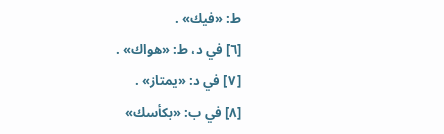ط: «فيك» .
[٦] في د، ط: «هواك» .
[٧] في د: «يمتاز» .
[٨] في ب: «بكأسك»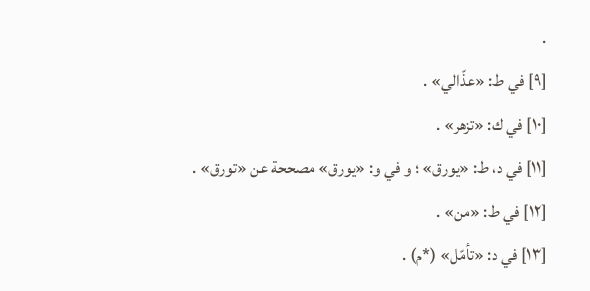.
[٩] في ط: «عذّالي» .
[١٠] في ك: «تزهر» .
[١١] في د، ط: «يورق» ؛ و في و: «يورق» مصححة عن «تورق» .
[١٢] في ط: «من» .
[١٣] في د: «تأمّل» (*م) .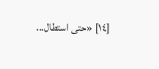[١٤] «حتى استطال...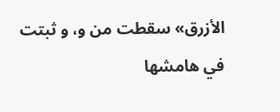الأزرق» سقطت من و، و ثبتت في هامشها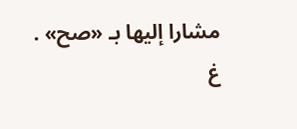مشارا إليها بـ «صح» .
غ